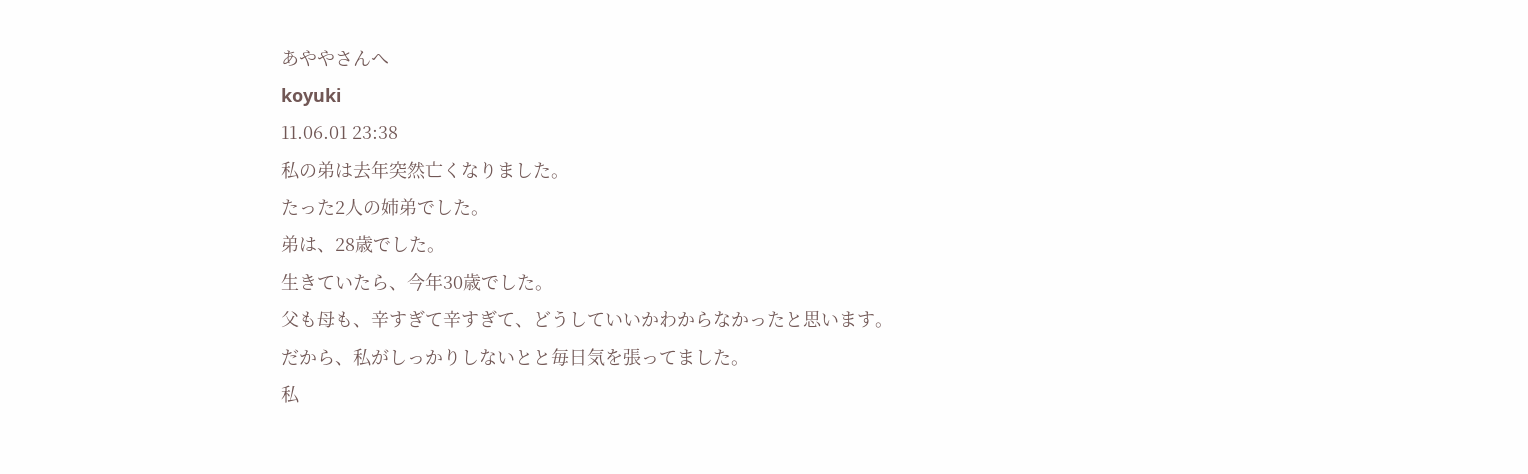あややさんへ
koyuki
11.06.01 23:38
私の弟は去年突然亡くなりました。
たった2人の姉弟でした。
弟は、28歳でした。
生きていたら、今年30歳でした。
父も母も、辛すぎて辛すぎて、どうしていいかわからなかったと思います。
だから、私がしっかりしないとと毎日気を張ってました。
私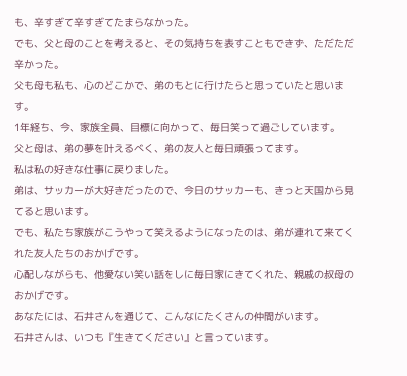も、辛すぎて辛すぎてたまらなかった。
でも、父と母のことを考えると、その気持ちを表すこともできず、ただただ辛かった。
父も母も私も、心のどこかで、弟のもとに行けたらと思っていたと思います。
1年経ち、今、家族全員、目標に向かって、毎日笑って過ごしています。
父と母は、弟の夢を叶えるべく、弟の友人と毎日頑張ってます。
私は私の好きな仕事に戻りました。
弟は、サッカーが大好きだったので、今日のサッカーも、きっと天国から見てると思います。
でも、私たち家族がこうやって笑えるようになったのは、弟が連れて来てくれた友人たちのおかげです。
心配しながらも、他愛ない笑い話をしに毎日家にきてくれた、親戚の叔母のおかげです。
あなたには、石井さんを通じて、こんなにたくさんの仲間がいます。
石井さんは、いつも『生きてください』と言っています。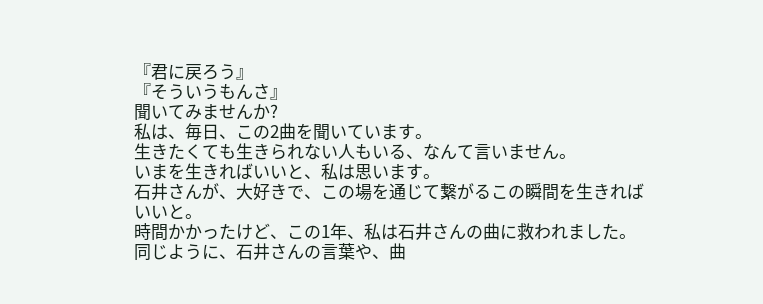『君に戻ろう』
『そういうもんさ』
聞いてみませんか?
私は、毎日、この2曲を聞いています。
生きたくても生きられない人もいる、なんて言いません。
いまを生きればいいと、私は思います。
石井さんが、大好きで、この場を通じて繋がるこの瞬間を生きればいいと。
時間かかったけど、この1年、私は石井さんの曲に救われました。
同じように、石井さんの言葉や、曲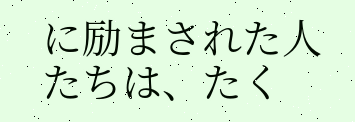に励まされた人たちは、たく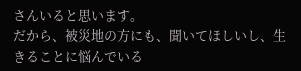さんいると思います。
だから、被災地の方にも、聞いてほしいし、生きることに悩んでいる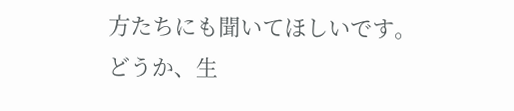方たちにも聞いてほしいです。
どうか、生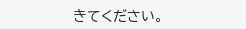きてください。